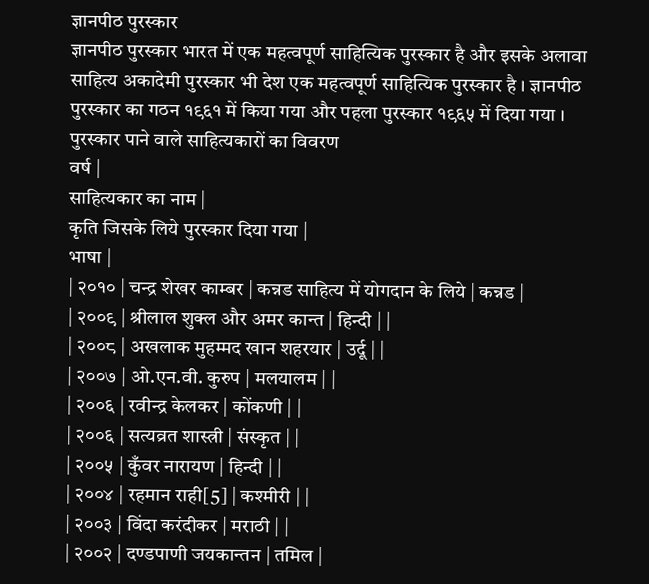ज्ञानपीठ पुरस्कार
ज्ञानपीठ पुरस्कार भारत में एक महत्वपूर्ण साहित्यिक पुरस्कार है और इसके अलावा साहित्य अकादेमी पुरस्कार भी देश एक महत्वपूर्ण साहित्यिक पुरस्कार है । ज्ञानपीठ पुरस्कार का गठन १९६१ में किया गया और पहला पुरस्कार १९६५ में दिया गया ।
पुरस्कार पाने वाले साहित्यकारों का विवरण
वर्ष |
साहित्यकार का नाम |
कृति जिसके लिये पुरस्कार दिया गया |
भाषा |
| २०१० | चन्द्र शेखर काम्बर | कन्नड साहित्य में योगदान के लिये | कन्नड |
| २००९ | श्रीलाल शुक्ल और अमर कान्त | हिन्दी | |
| २००८ | अखलाक मुहम्मद खान शहरयार | उर्दू | |
| २००७ | ओ.एन.वी. कुरुप | मलयालम | |
| २००६ | रवीन्द्र केलकर | कोंकणी | |
| २००६ | सत्यव्रत शास्त्री | संस्कृत | |
| २००५ | कुँवर नारायण | हिन्दी | |
| २००४ | रहमान राही[5] | कश्मीरी | |
| २००३ | विंदा करंदीकर | मराठी | |
| २००२ | दण्डपाणी जयकान्तन | तमिल |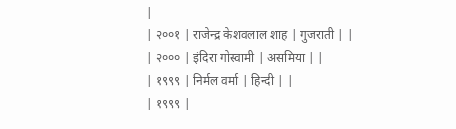|
| २००१ | राजेन्द्र केशवलाल शाह | गुजराती | |
| २००० | इंदिरा गोस्वामी | असमिया | |
| १९९९ | निर्मल वर्मा | हिन्दी | |
| १९९९ |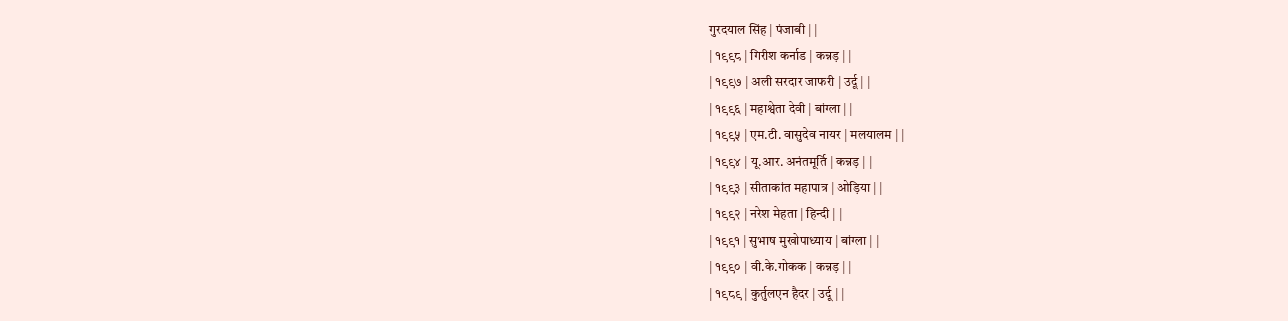गुरदयाल सिंह | पंजाबी | |
| १९९८ | गिरीश कर्नाड | कन्नड़ | |
| १९९७ | अली सरदार जाफरी | उर्दू | |
| १९९६ | महाश्वेता देवी | बांग्ला | |
| १९९५ | एम.टी. वासुदेव नायर | मलयालम | |
| १९९४ | यू.आर. अनंतमूर्ति | कन्नड़ | |
| १९९३ | सीताकांत महापात्र | ओड़िया | |
| १९९२ | नरेश मेहता | हिन्दी | |
| १९९१ | सुभाष मुखोपाध्याय | बांग्ला | |
| १९९० | वी.के.गोकक | कन्नड़ | |
| १९८९ | कुर्तुलएन हैदर | उर्दू | |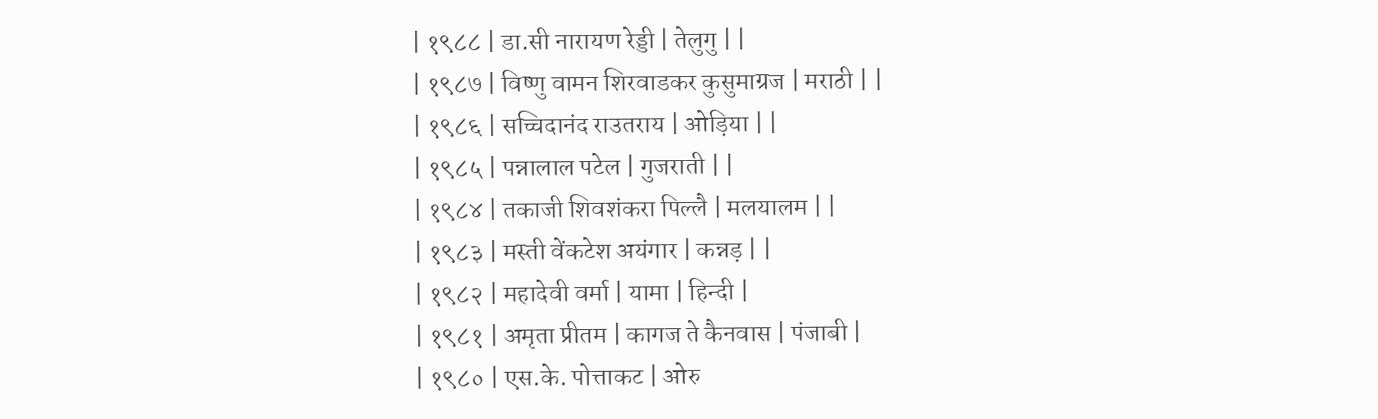| १९८८ | डा.सी नारायण रेड्डी | तेलुगु | |
| १९८७ | विष्णु वामन शिरवाडकर कुसुमाग्रज | मराठी | |
| १९८६ | सच्चिदानंद राउतराय | ओड़िया | |
| १९८५ | पन्नालाल पटेल | गुजराती | |
| १९८४ | तकाजी शिवशंकरा पिल्लै | मलयालम | |
| १९८३ | मस्ती वेंकटेश अयंगार | कन्नड़ | |
| १९८२ | महादेवी वर्मा | यामा | हिन्दी |
| १९८१ | अमृता प्रीतम | कागज ते कैनवास | पंजाबी |
| १९८० | एस.के. पोत्ताकट | ओरु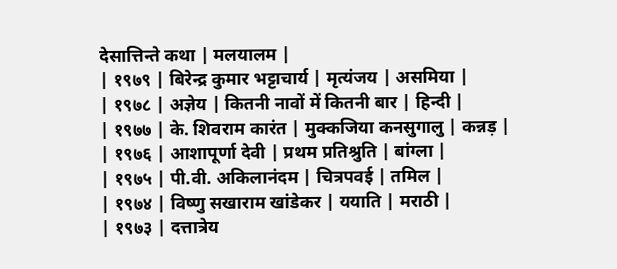देसात्तिन्ते कथा | मलयालम |
| १९७९ | बिरेन्द्र कुमार भट्टाचार्य | मृत्यंजय | असमिया |
| १९७८ | अज्ञेय | कितनी नावों में कितनी बार | हिन्दी |
| १९७७ | के. शिवराम कारंत | मुक्कजिया कनसुगालु | कन्नड़ |
| १९७६ | आशापूर्णा देवी | प्रथम प्रतिश्रुति | बांग्ला |
| १९७५ | पी.वी. अकिलानंदम | चित्रपवई | तमिल |
| १९७४ | विष्णु सखाराम खांडेकर | ययाति | मराठी |
| १९७३ | दत्तात्रेय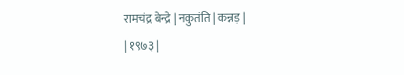रामचंद्र बेन्द्रे | नकुतंति | कन्नड़ |
| १९७३ |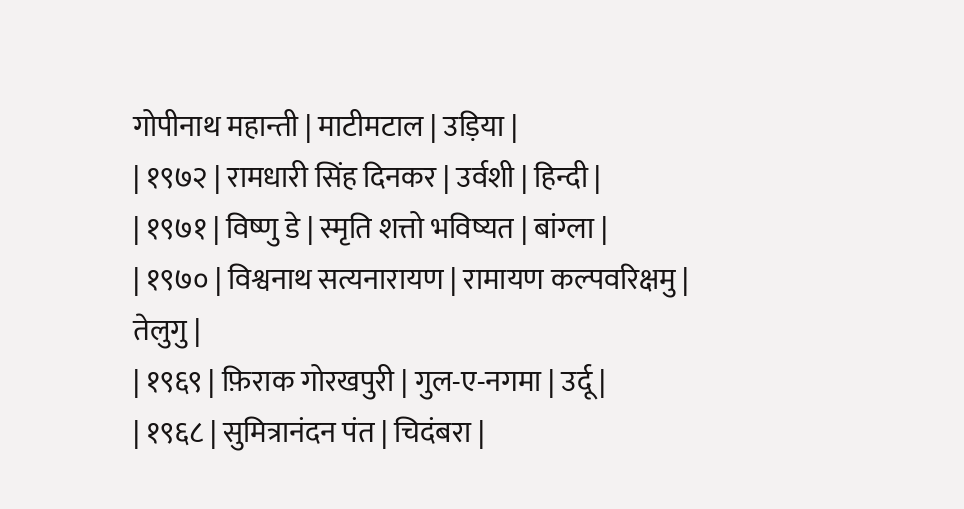गोपीनाथ महान्ती | माटीमटाल | उड़िया |
| १९७२ | रामधारी सिंह दिनकर | उर्वशी | हिन्दी |
| १९७१ | विष्णु डे | स्मृति शत्तो भविष्यत | बांग्ला |
| १९७० | विश्वनाथ सत्यनारायण | रामायण कल्पवरिक्षमु | तेलुगु |
| १९६९ | फ़िराक गोरखपुरी | गुल-ए-नगमा | उर्दू |
| १९६८ | सुमित्रानंदन पंत | चिदंबरा |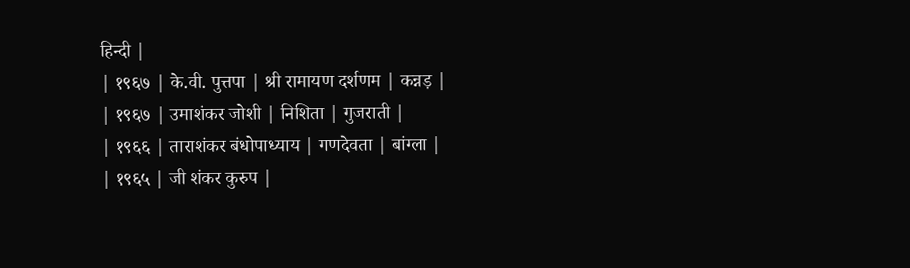हिन्दी |
| १९६७ | के.वी. पुत्तपा | श्री रामायण दर्शणम | कन्नड़ |
| १९६७ | उमाशंकर जोशी | निशिता | गुजराती |
| १९६६ | ताराशंकर बंधोपाध्याय | गणदेवता | बांग्ला |
| १९६५ | जी शंकर कुरुप |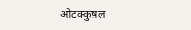ओटक्कुष़ल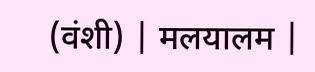(वंशी) | मलयालम |